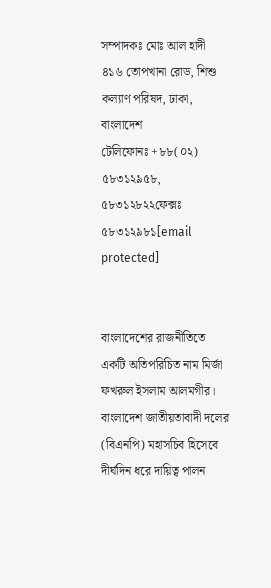সম্পাদকঃ মোঃ আল হাদী
৪১৬ তোপখানা রোড, শিশু কল্যাণ পরিষদ, ঢাকা, বাংলাদেশ
টেলিফোনঃ +৮৮(০২) ৫৮৩১২৯৫৮, ৫৮৩১২৮২২ফেক্সঃ ৫৮৩১২৯৮১[email protected]


বাংলাদেশের রাজনীতিতে একটি অতিপরিচিত নাম মির্জা ফখরুল ইসলাম আলমগীর। বাংলাদেশ জাতীয়তাবাদী দলের (বিএনপি) মহাসচিব হিসেবে দীর্ঘদিন ধরে দায়িত্ব পালন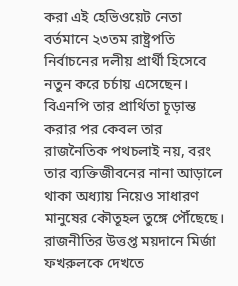করা এই হেভিওয়েট নেতা বর্তমানে ২৩তম রাষ্ট্রপতি নির্বাচনের দলীয় প্রার্থী হিসেবে নতুন করে চর্চায় এসেছেন।
বিএনপি তার প্রার্থিতা চূড়ান্ত করার পর কেবল তার রাজনৈতিক পথচলাই নয়, বরং তার ব্যক্তিজীবনের নানা আড়ালে থাকা অধ্যায় নিয়েও সাধারণ মানুষের কৌতূহল তুঙ্গে পৌঁছেছে।
রাজনীতির উত্তপ্ত ময়দানে মির্জা ফখরুলকে দেখতে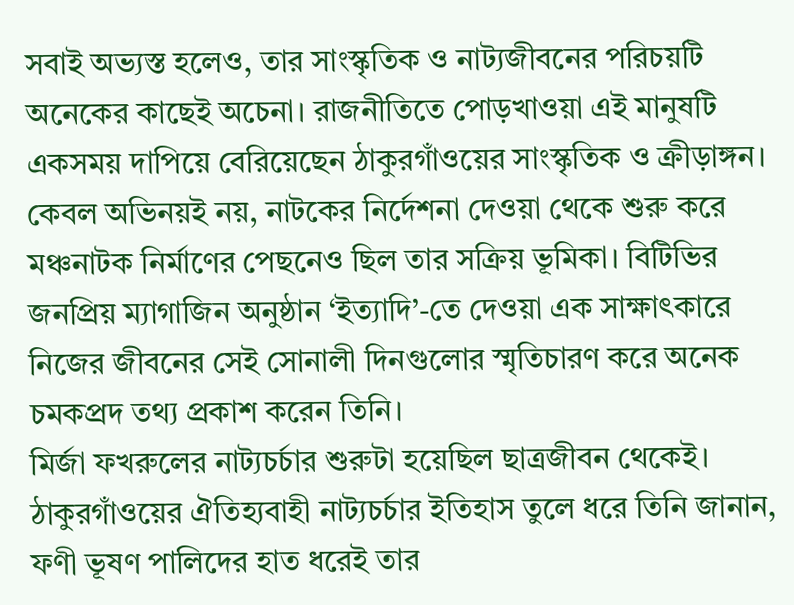সবাই অভ্যস্ত হলেও, তার সাংস্কৃতিক ও নাট্যজীবনের পরিচয়টি অনেকের কাছেই অচেনা। রাজনীতিতে পোড়খাওয়া এই মানুষটি একসময় দাপিয়ে বেরিয়েছেন ঠাকুরগাঁওয়ের সাংস্কৃতিক ও ক্রীড়াঙ্গন।
কেবল অভিনয়ই নয়, নাটকের নির্দেশনা দেওয়া থেকে শুরু করে মঞ্চনাটক নির্মাণের পেছনেও ছিল তার সক্রিয় ভূমিকা। বিটিভির জনপ্রিয় ম্যাগাজিন অনুষ্ঠান ‘ইত্যাদি’-তে দেওয়া এক সাক্ষাৎকারে নিজের জীবনের সেই সোনালী দিনগুলোর স্মৃতিচারণ করে অনেক চমকপ্রদ তথ্য প্রকাশ করেন তিনি।
মির্জা ফখরুলের নাট্যচর্চার শুরুটা হয়েছিল ছাত্রজীবন থেকেই। ঠাকুরগাঁওয়ের ঐতিহ্যবাহী নাট্যচর্চার ইতিহাস তুলে ধরে তিনি জানান, ফণী ভূষণ পালিদের হাত ধরেই তার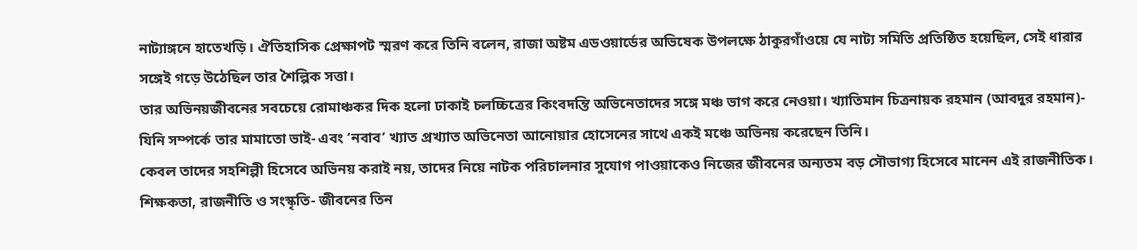নাট্যাঙ্গনে হাতেখড়ি। ঐতিহাসিক প্রেক্ষাপট স্মরণ করে তিনি বলেন, রাজা অষ্টম এডওয়ার্ডের অভিষেক উপলক্ষে ঠাকুরগাঁওয়ে যে নাট্য সমিতি প্রতিষ্ঠিত হয়েছিল, সেই ধারার সঙ্গেই গড়ে উঠেছিল তার শৈল্পিক সত্তা।
তার অভিনয়জীবনের সবচেয়ে রোমাঞ্চকর দিক হলো ঢাকাই চলচ্চিত্রের কিংবদন্তি অভিনেতাদের সঙ্গে মঞ্চ ভাগ করে নেওয়া। খ্যাতিমান চিত্রনায়ক রহমান (আবদুর রহমান)- যিনি সম্পর্কে তার মামাতো ভাই- এবং ‘নবাব’ খ্যাত প্রখ্যাত অভিনেতা আনোয়ার হোসেনের সাথে একই মঞ্চে অভিনয় করেছেন তিনি।
কেবল তাদের সহশিল্পী হিসেবে অভিনয় করাই নয়, তাদের নিয়ে নাটক পরিচালনার সুযোগ পাওয়াকেও নিজের জীবনের অন্যতম বড় সৌভাগ্য হিসেবে মানেন এই রাজনীতিক।
শিক্ষকতা, রাজনীতি ও সংস্কৃতি- জীবনের তিন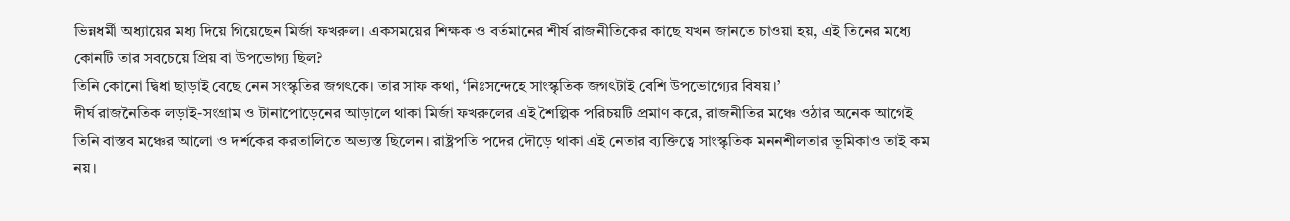ভিন্নধর্মী অধ্যায়ের মধ্য দিয়ে গিয়েছেন মির্জা ফখরুল। একসময়ের শিক্ষক ও বর্তমানের শীর্ষ রাজনীতিকের কাছে যখন জানতে চাওয়া হয়, এই তিনের মধ্যে কোনটি তার সবচেয়ে প্রিয় বা উপভোগ্য ছিল?
তিনি কোনো দ্বিধা ছাড়াই বেছে নেন সংস্কৃতির জগৎকে। তার সাফ কথা, ‘নিঃসন্দেহে সাংস্কৃতিক জগৎটাই বেশি উপভোগ্যের বিষয়।’
দীর্ঘ রাজনৈতিক লড়াই-সংগ্রাম ও টানাপোড়েনের আড়ালে থাকা মির্জা ফখরুলের এই শৈল্পিক পরিচয়টি প্রমাণ করে, রাজনীতির মঞ্চে ওঠার অনেক আগেই তিনি বাস্তব মঞ্চের আলো ও দর্শকের করতালিতে অভ্যস্ত ছিলেন। রাষ্ট্রপতি পদের দৌড়ে থাকা এই নেতার ব্যক্তিত্বে সাংস্কৃতিক মননশীলতার ভূমিকাও তাই কম নয়।